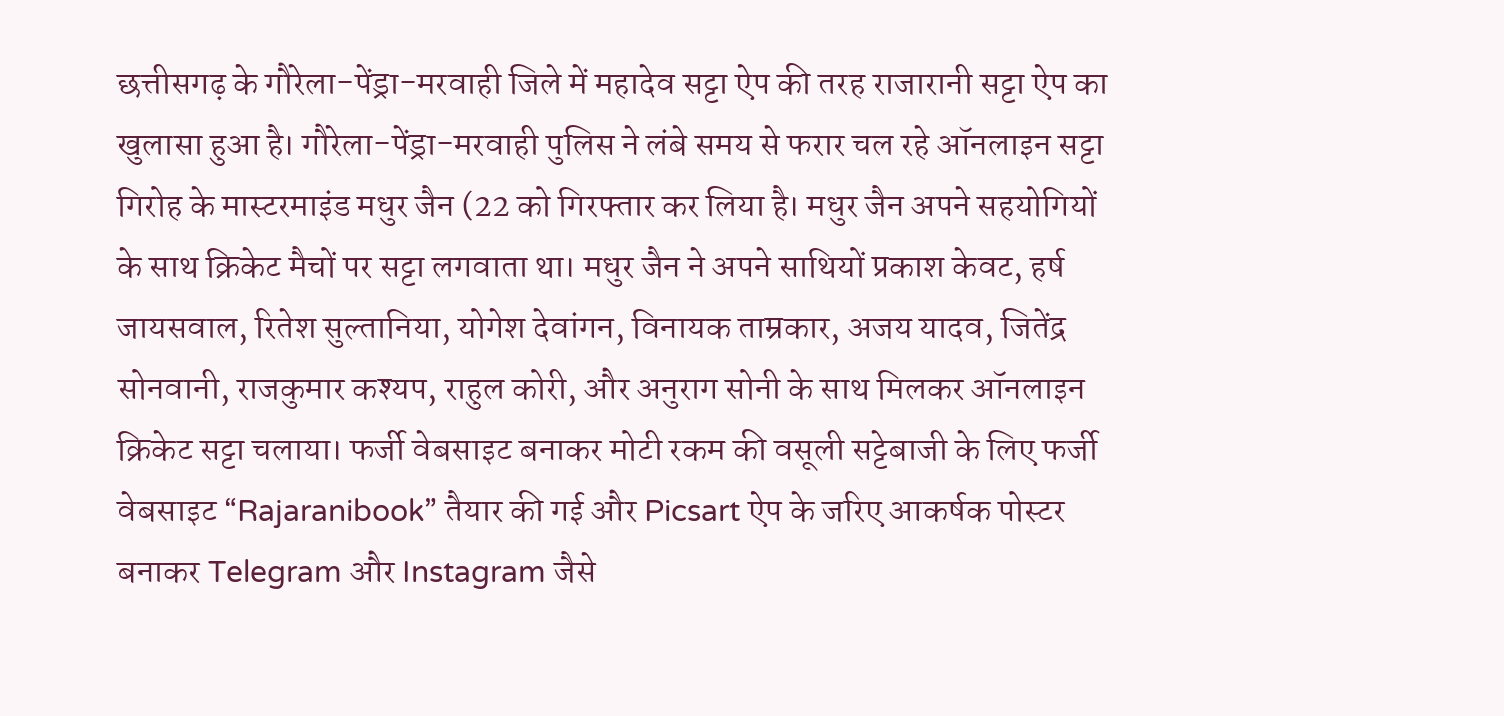छत्तीसगढ़ के गौरेला-पेंड्रा-मरवाही जिले में महादेव सट्टा ऐप की तरह राजारानी सट्टा ऐप का खुलासा हुआ है। गौरेला-पेंड्रा-मरवाही पुलिस ने लंबे समय से फरार चल रहे ऑनलाइन सट्टा गिरोह के मास्टरमाइंड मधुर जैन (22 को गिरफ्तार कर लिया है। मधुर जैन अपने सहयोगियों के साथ क्रिकेट मैचों पर सट्टा लगवाता था। मधुर जैन ने अपने साथियों प्रकाश केवट, हर्ष जायसवाल, रितेश सुल्तानिया, योगेश देवांगन, विनायक ताम्रकार, अजय यादव, जितेंद्र सोनवानी, राजकुमार कश्यप, राहुल कोरी, और अनुराग सोनी के साथ मिलकर ऑनलाइन क्रिकेट सट्टा चलाया। फर्जी वेबसाइट बनाकर मोटी रकम की वसूली सट्टेबाजी के लिए फर्जी वेबसाइट “Rajaranibook” तैयार की गई और Picsart ऐप के जरिए आकर्षक पोस्टर बनाकर Telegram और Instagram जैसे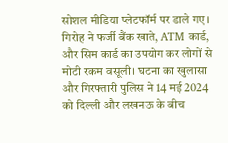सोशल मीडिया प्लेटफॉर्म पर डाले गए। गिरोह ने फर्जी बैंक खाते, ATM कार्ड, और सिम कार्ड का उपयोग कर लोगों से मोटी रकम वसूली। घटना का खुलासा और गिरफ्तारी पुलिस ने 14 मई 2024 को दिल्ली और लखनऊ के बीच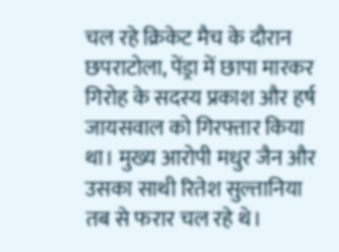चल रहे क्रिकेट मैच के दौरान छपराटोला, पेंड्रा में छापा मारकर गिरोह के सदस्य प्रकाश और हर्ष जायसवाल को गिरफ्तार किया था। मुख्य आरोपी मधुर जैन और उसका साथी रितेश सुल्तानिया तब से फरार चल रहे थे।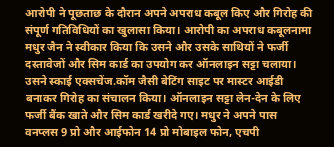आरोपी ने पूछताछ के दौरान अपने अपराध कबूल किए और गिरोह की संपूर्ण गतिविधियों का खुलासा किया। आरोपी का अपराध कबूलनामा मधुर जैन ने स्वीकार किया कि उसने और उसके साथियों ने फर्जी दस्तावेजों और सिम कार्ड का उपयोग कर ऑनलाइन सट्टा चलाया। उसने स्काई एक्सचेंज.कॉम जैसी बेटिंग साइट पर मास्टर आईडी बनाकर गिरोह का संचालन किया। ऑनलाइन सट्टा लेन-देन के लिए फर्जी बैंक खाते और सिम कार्ड खरीदे गए। मधुर ने अपने पास वनप्लस 9 प्रो और आईफोन 14 प्रो मोबाइल फोन, एचपी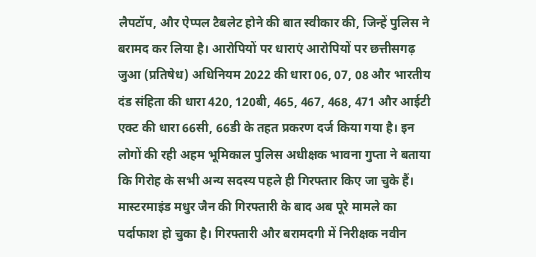लैपटॉप, और ऐप्पल टैबलेट होने की बात स्वीकार की, जिन्हें पुलिस ने बरामद कर लिया है। आरोपियों पर धाराएं आरोपियों पर छत्तीसगढ़ जुआ (प्रतिषेध) अधिनियम 2022 की धारा 06, 07, 08 और भारतीय दंड संहिता की धारा 420, 120बी, 465, 467, 468, 471 और आईटी एक्ट की धारा 66सी, 66डी के तहत प्रकरण दर्ज किया गया है। इन लोगों की रही अहम भूमिकाल पुलिस अधीक्षक भावना गुप्ता ने बताया कि गिरोह के सभी अन्य सदस्य पहले ही गिरफ्तार किए जा चुके हैं। मास्टरमाइंड मधुर जैन की गिरफ्तारी के बाद अब पूरे मामले का पर्दाफाश हो चुका है। गिरफ्तारी और बरामदगी में निरीक्षक नवीन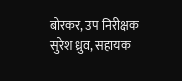बोरकर, उप निरीक्षक सुरेश ध्रुव, सहायक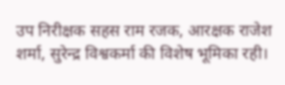उप निरीक्षक सहस राम रजक, आरक्षक राजेश शर्मा, सुरेन्द्र विश्वकर्मा की विशेष भूमिका रही।